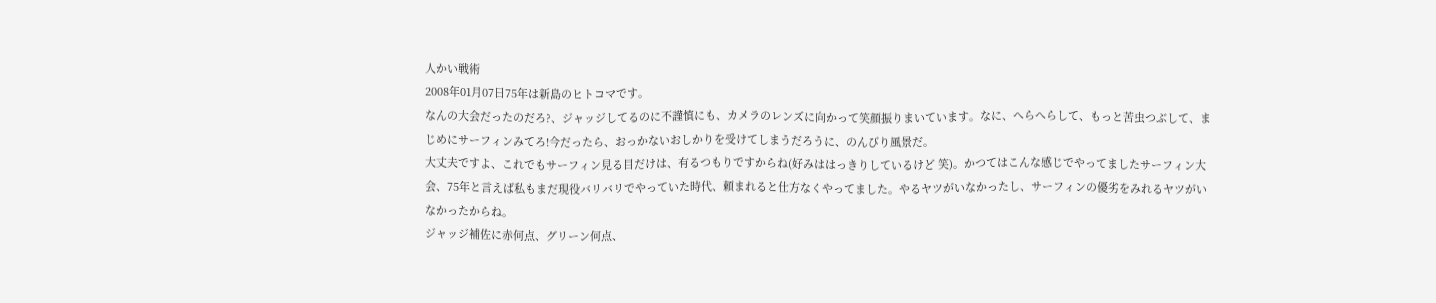人かい戦術
2008年01月07日75年は新島のヒトコマです。
なんの大会だったのだろ?、ジャッジしてるのに不謹慎にも、カメラのレンズに向かって笑顔振りまいています。なに、へらへらして、もっと苦虫つぶして、まじめにサーフィンみてろ!今だったら、おっかないおしかりを受けてしまうだろうに、のんびり風景だ。
大丈夫ですよ、これでもサーフィン見る目だけは、有るつもりですからね(好みははっきりしているけど 笑)。かつてはこんな感じでやってましたサーフィン大会、75年と言えば私もまだ現役バリバリでやっていた時代、頼まれると仕方なくやってました。やるヤツがいなかったし、サーフィンの優劣をみれるヤツがいなかったからね。
ジャッジ補佐に赤何点、グリーン何点、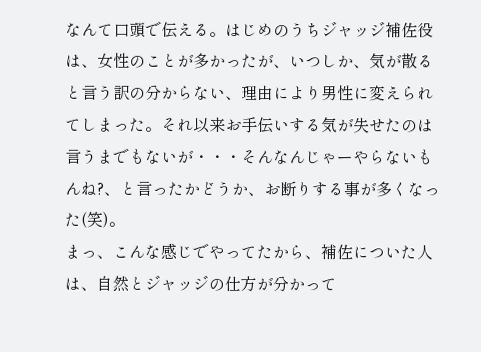なんて口頭で伝える。はじめのうちジャッジ補佐役は、女性のことが多かったが、いつしか、気が散ると言う訳の分からない、理由により男性に変えられてしまった。それ以来お手伝いする気が失せたのは言うまでもないが・・・そんなんじゃーやらないもんね?、と言ったかどうか、お断りする事が多くなった(笑)。
まっ、こんな感じでやってたから、補佐についた人は、自然とジャッジの仕方が分かって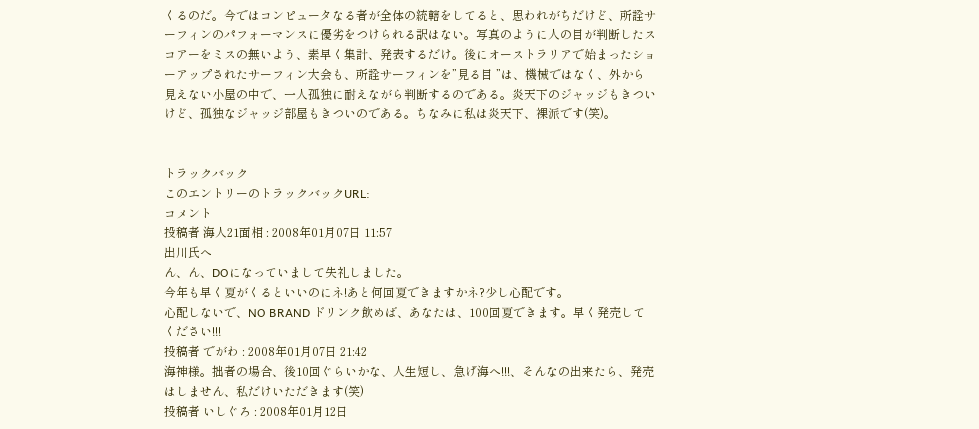くるのだ。今ではコンピュータなる者が全体の統轄をしてると、思われがちだけど、所詮サーフィンのパフォーマンスに優劣をつけられる訳はない。写真のように人の目が判断したスコアーをミスの無いよう、素早く集計、発表するだけ。後にオーストラリアで始まったショーアップされたサーフィン大会も、所詮サーフィンを”見る目 ”は、機械ではなく、外から見えない小屋の中で、一人孤独に耐えながら判断するのである。炎天下のジャッジもきついけど、孤独なジャッジ部屋もきついのである。ちなみに私は炎天下、裸派です(笑)。


トラックバック
このエントリーのトラックバックURL:
コメント
投稿者 海人21面相 : 2008年01月07日 11:57
出川氏へ
ん、ん、DOになっていまして失礼しました。
今年も早く夏がくるといいのにネ!あと何回夏できますかネ?少し心配です。
心配しないで、NO BRAND ドリンク飲めば、あなたは、100回夏できます。早く発売してください!!!
投稿者 でがわ : 2008年01月07日 21:42
海神様。拙者の場合、後10回ぐらいかな、人生短し、急げ海へ!!!、そんなの出来たら、発売はしません、私だけいただきます(笑)
投稿者 いしぐろ : 2008年01月12日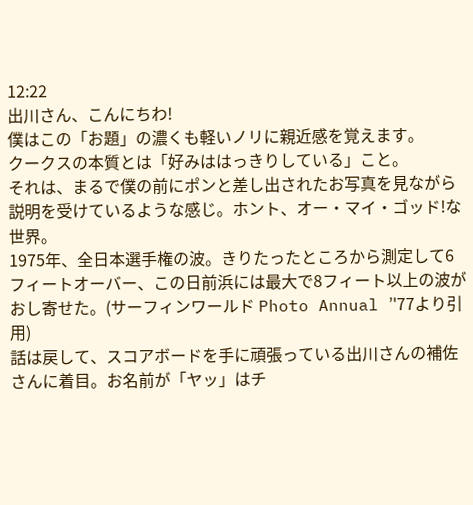12:22
出川さん、こんにちわ!
僕はこの「お題」の濃くも軽いノリに親近感を覚えます。
クークスの本質とは「好みははっきりしている」こと。
それは、まるで僕の前にポンと差し出されたお写真を見ながら説明を受けているような感じ。ホント、オー・マイ・ゴッド!な世界。
1975年、全日本選手権の波。きりたったところから測定して6フィートオーバー、この日前浜には最大で8フィート以上の波がおし寄せた。(サーフィンワールド Photo Annual ’'77より引用)
話は戻して、スコアボードを手に頑張っている出川さんの補佐さんに着目。お名前が「ヤッ」はチ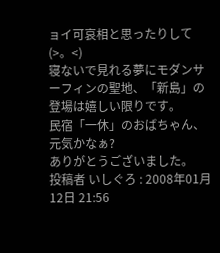ョイ可哀相と思ったりして(>。<)
寝ないで見れる夢にモダンサーフィンの聖地、「新島」の登場は嬉しい限りです。
民宿「一休」のおばちゃん、元気かなぁ?
ありがとうございました。
投稿者 いしぐろ : 2008年01月12日 21:56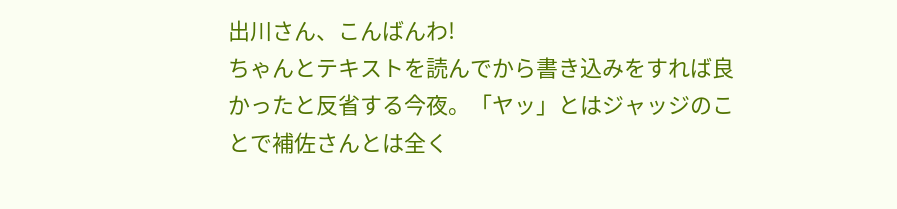出川さん、こんばんわ!
ちゃんとテキストを読んでから書き込みをすれば良かったと反省する今夜。「ヤッ」とはジャッジのことで補佐さんとは全く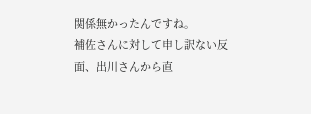関係無かったんですね。
補佐さんに対して申し訳ない反面、出川さんから直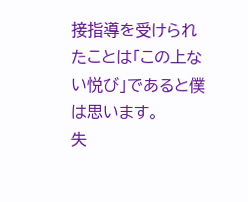接指導を受けられたことは「この上ない悦び」であると僕は思います。
失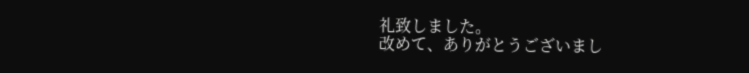礼致しました。
改めて、ありがとうございまし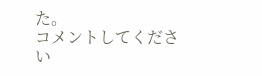た。
コメントしてください